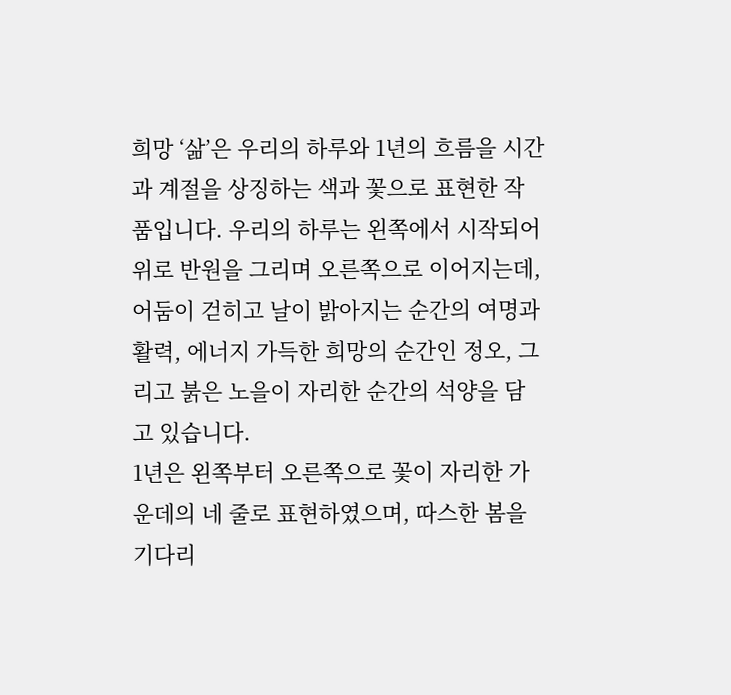희망 ‘삶’은 우리의 하루와 1년의 흐름을 시간과 계절을 상징하는 색과 꽃으로 표현한 작품입니다. 우리의 하루는 왼쪽에서 시작되어 위로 반원을 그리며 오른쪽으로 이어지는데, 어둠이 걷히고 날이 밝아지는 순간의 여명과 활력, 에너지 가득한 희망의 순간인 정오, 그리고 붉은 노을이 자리한 순간의 석양을 담고 있습니다.
1년은 왼쪽부터 오른쪽으로 꽃이 자리한 가운데의 네 줄로 표현하였으며, 따스한 봄을 기다리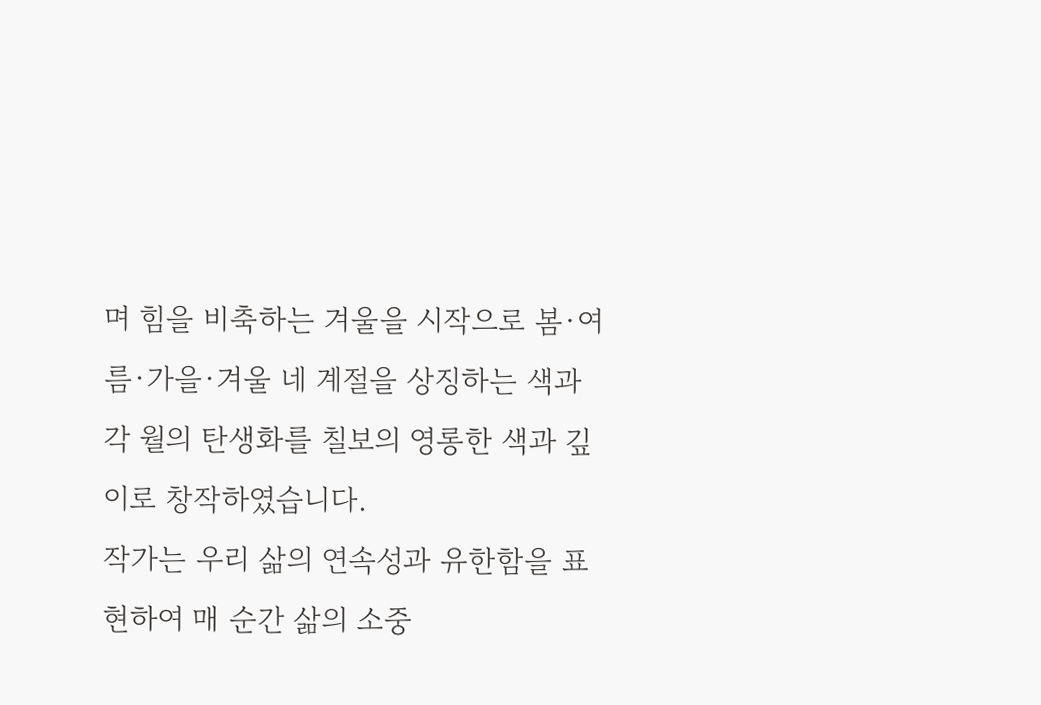며 힘을 비축하는 겨울을 시작으로 봄·여름·가을·겨울 네 계절을 상징하는 색과 각 월의 탄생화를 칠보의 영롱한 색과 깊이로 창작하였습니다.
작가는 우리 삶의 연속성과 유한함을 표현하여 매 순간 삶의 소중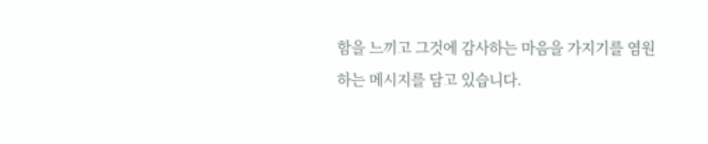함을 느끼고 그것에 감사하는 마음을 가지기를 염원하는 메시지를 담고 있습니다.